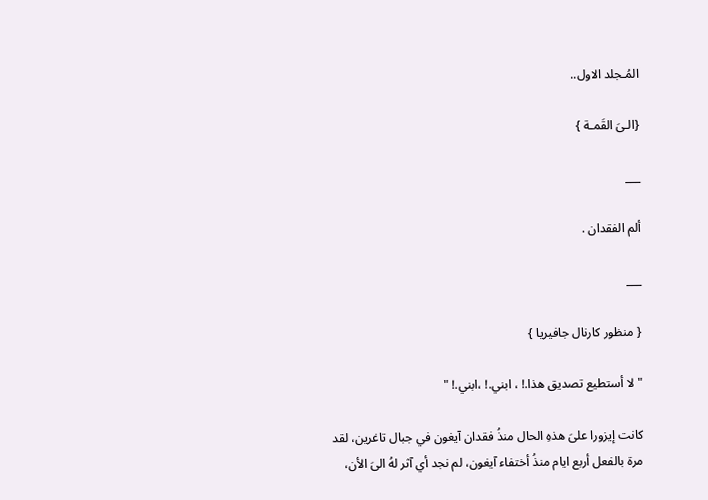المُـجلد الاول..

{الـىَ القَمـة }

___

ألم الفقدان .

___

{ منظور كارنال جافيريا }

" لا أستطيع تصديق هذا.! ، ابني.! ،ابني.! "

كانت إيزورا علىَ هذهِ الحال منذُ فقدان آيغون في جبال تاغرين، لقد مرة بالفعل أربع ايام منذُ أختفاء آيغون، لم نجد أي آثر لهُ الىَ الأن،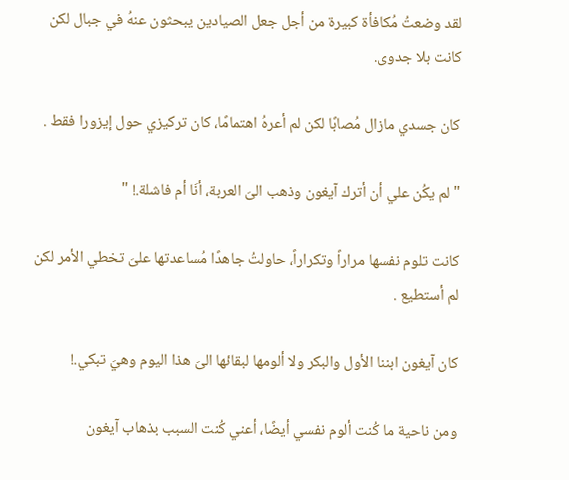لقد وضعتُ مُكافأة كبيرة من أجل جعل الصيادين يبحثون عنهُ في جبال لكن كانت بلا جدوى.

كان جسدي مازال مُصابًا لكن لم أعرهُ اهتمامًا، كان تركيزي حول إيزورا فقط .

"لم يكُن علي أن أترك آيغون وذهب الىَ العربة، أنَا أم فاشلة.! "

كانت تلوم نفسها مراراً وتكراراً، حاولتُ جاهدًا مُساعدتها علىَ تخطي الأمر لكن لم أستطيع .

كان آيغون ابننا الأول والبكر ولا ألومها لبقائها الىَ هذا اليوم وهيَ تبكي.!

ومن ناحية ما كُنت ألوم نفسي أيضًا، أعني كُنت السبب بذهاب آيغون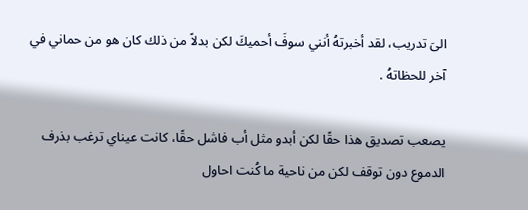الىَ تدريب، لقد أخبرتهُ أنني سوفَ أحميكَ لكن بدلاً من ذلك كان هو من حماني في آخر للحظاتهُ .

يصعب تصديق هذا حقًا لكن أبدو مثل أب فاشل حقًا، كانت عيناي ترغب بذرف الدموع دون توقف لكن من ناحية ما كُنت احاول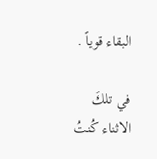البقاء قوياً .

في تلكَ الاثناء كُنتُ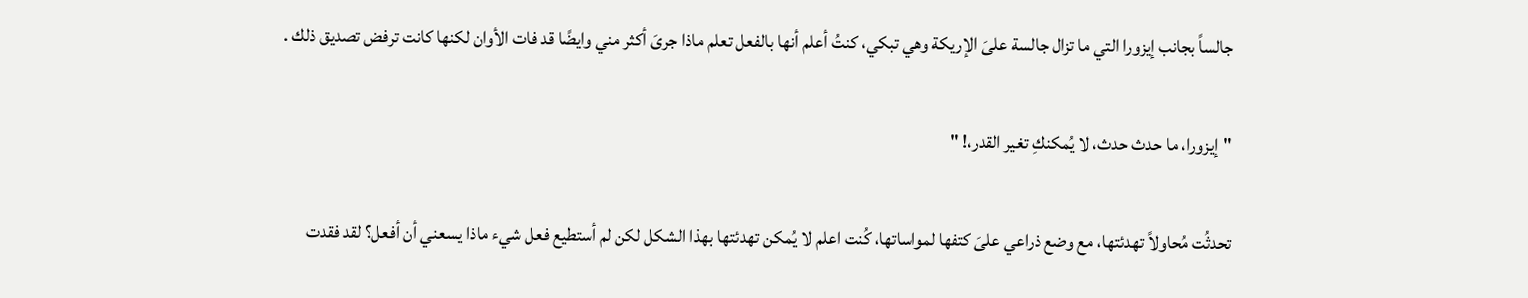جالساً بجانب إيزورا التي ما تزال جالسة علىَ الإريكة وهي تبكي، كنتُ أعلم أنها بالفعل تعلم ماذا جرىَ أكثر مني وايضًا قد فات الأوان لكنها كانت ترفض تصديق ذلك .

"إيزورا، ما حدث حدث، لا يُمكنكِ تغير القدر،! "

تحدثُت مُحاولاً تهدئتها، مع وضع ذراعي علىَ كتفها لمواساتها، كُنت اعلم لا يُمكن تهدئتها بهذا الشكل لكن لم أستطيع فعل شيء ماذا يسعني أن أفعل؟ لقد فقدت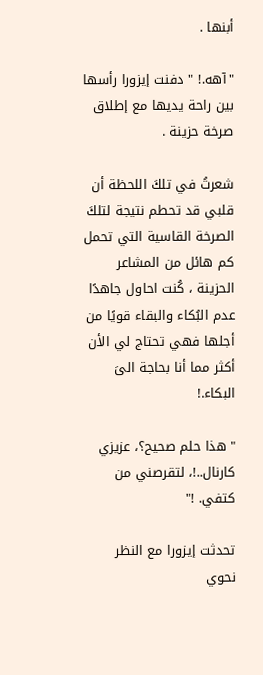أبنها .

"آهه.! " دفنت إيزورا رأسها بين راحة يديها مع إطلاق صرخة حزينة .

شعرتُ في تلكَ اللحظة أن قلبي قد تحطم نتيجة لتلكَ الصرخة القاسية التي تحمل كم هائل من المشاعر الحزينة ، كُنت احاول جاهدًا عدم البُكاء والبقاء قويًا من أجلها فهي تحتاج لي الأن أكثر مما أنا بحاجة الىَ البكاء.!

" هذا حلم صحيح؟، عزيزي كارنال..!، لتقرصني من كتفي. !"

تحدثت إيزورا مع النظر نحوي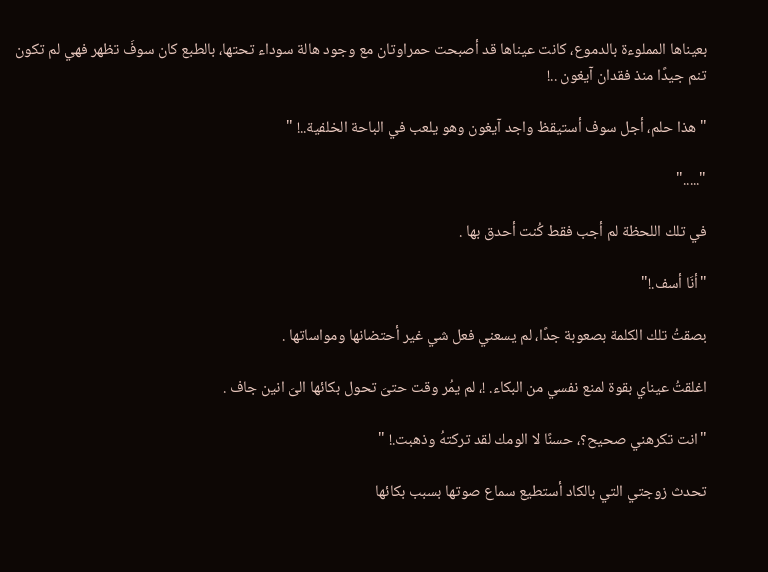بعيناها المملوءة بالدموع، كانت عيناها قد أصبحت حمراوتان مع وجود هالة سوداء تحتها، بالطبع كان سوفَ تظهر فهي لم تكون تنم جيدًا منذ فقدان آيغون ..!

" هذا حلم، أجل سوف أستيقظ واجد آيغون وهو يلعب في الباحة الخلفية..! "

"....."

في تلك اللحظة لم أجب فقط كُنت أحدق بها .

"أنَا أسف.!"

بصقتُ تلك الكلمة بصعوبة جدًا، لم يسعني فعل شي غير أحتضانها ومواساتها .

اغلقتُ عيناي بقوة لمنع نفسي من البكاء. !، لم يمُر وقت حتىَ تحول بكائها الىَ انين جاف .

"انت تكرهني صحيح؟، حسنًا لا الومك لقد تركتهُ وذهبت.! "

تحدث زوجتي التي بالكاد أستطيع سماع صوتها بسبب بكائها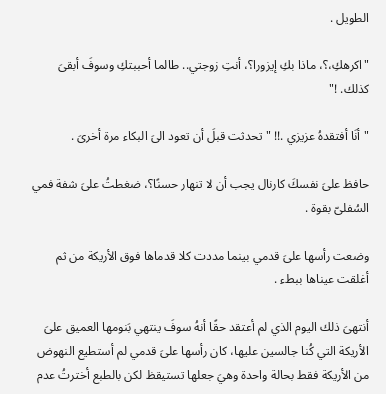الطويل .

"اكرهكِ،؟، ماذا بكِ إيزورا؟، أنتِ زوجتي.. طالما أحببتكِ وسوفَ أبقىَ كذلك. !"

"أنَا أفتقدهُ عزيزي .!! " تحدثت قبلَ أن تعود الىَ البكاء مرة أخرىَ .

حافظ علىَ نفسكَ كارنال يجب أن لا تنهار حسنًا؟، ضغطتُ علىَ شفة فمي السُفلىّ بقوة .

وضعت رأسها علىَ قدمي بينما مددت كلا قدماها فوق الأريكة من ثم أغلقت عيناها ببطء .

أنتهىَ ذلك اليوم الذي لم أعتقد حقًا أنهُ سوفَ ينتهي بَنومها العميق علىَ الأريكة التي كُنا جالسين عليها، كان رأسها علىَ قدمي لم أستطيع النهوض من الأريكة فقط بحالة واحدة وهيَ جعلها تستيقظ لكن بالطبع أخترتُ عدم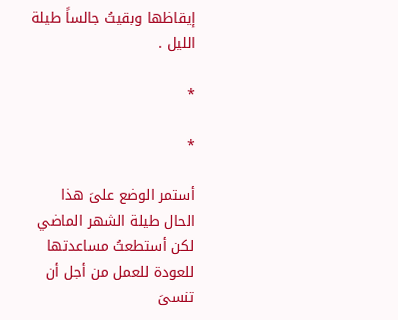إيقاظها وبقيتُ جالساً طيلة الليل .

*

*

أستمر الوضع علىَ هذا الحال طيلة الشهر الماضي لكن أستطعتُ مساعدتها للعودة للعمل من أجل أن تنسىَ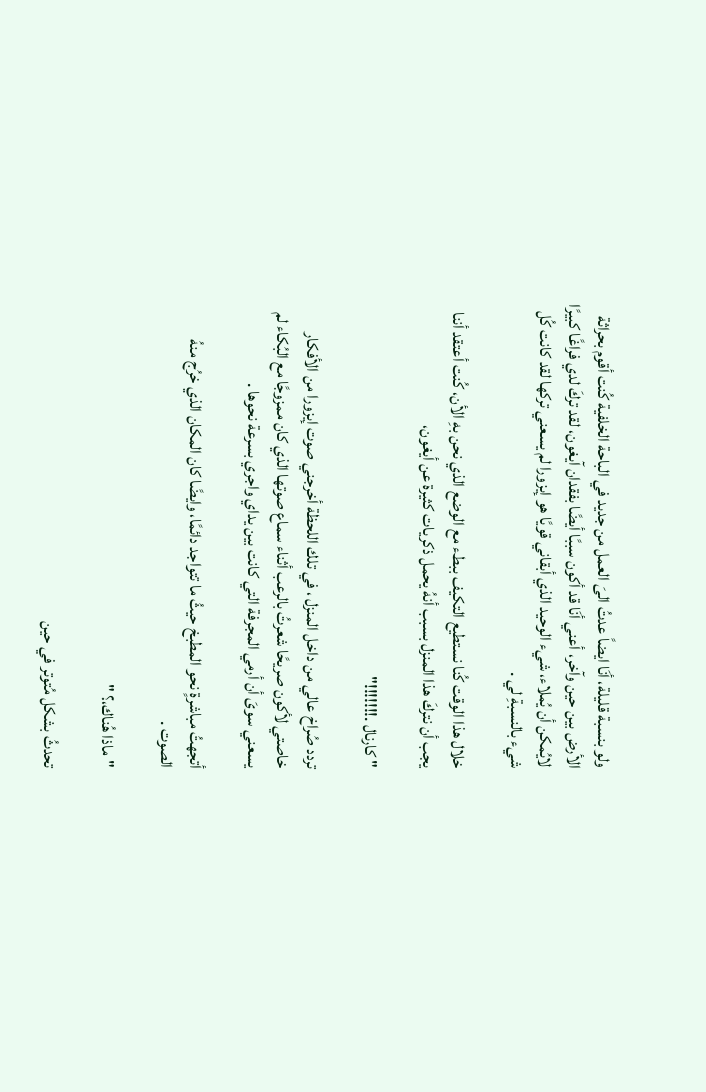ولو بنسبة قليلة، أنَا ايضاً عدتُ الىَ العمل من جديد في الباحة الخلفية كُنت أقوم بحراثة الأرض بين حين وآخر، أعني أنَا قد أكون سببًا أيضًا بفقدان آيغون، لقد تركَ لدي فراغًا كبيرًا لايُمكن أن يُملاء، شيء الوحيد الذي أبقاني قويًا هو إيزورا لم يسعني تركها لقد كانت كُل شيء بالنسبةِ لي .

خلال هذا الوقت كُنا نستطيع التكيف ببطء مع الوضع الذي نحن بهِ الأن، كُنت أعتقد أننا يجب أن نتركَ هذا المنزل بسبب أنهُ يحمل ذكريات كثيرة عن أيغون،

" كارنال .!!!!!!!"

تردد صُراخ عالي من داخل المنزل ، في تلك اللحظة أخرجني صوت إيزورا من الأفكار خاصتي لأكون صريحًا شعرتُ بالرعب أثناء سماع صوتها الذي كان ممزوجًا مع البُكاء لم يسعني سوىَ أن أرمي المجرفة التي كانت بين يداي واجري بسرعة نحوها .

أتجهتُ مباشرةٍ نحو المطبخ حيثُ ما تتواجد دائمًا، وايضًا كان المكان الذي خرُج منهُ الصوت .

"ماذا هُناك،؟ "

تحدثُ بشكل مُتوتر في حين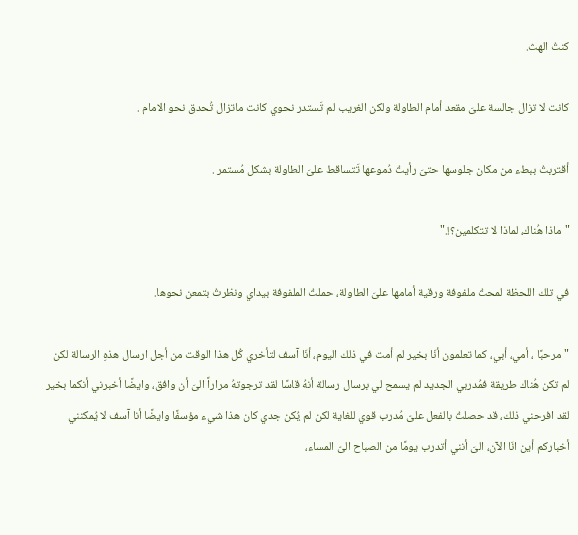كنتُ الهث.

كانت لا تزال جالسة علىَ مقعد أمام الطاولة ولكن الغريب لم تَستدر نحوي كانت ماتزال تُحدق نحو الامام .

أقتربتُ ببطء من مكان جلوسها حتىَ رأيتُ دُموعها تَتساقط علىَ الطاولة بشكل مُستمر .

"ماذا هُناك، لماذا لا تتكلمين؟!."

في تلك اللحظة لمحتُ ملفوفة ورقية أمامها علىَ الطاولة، حملتُ الملفوفة بيداي ونظرتُ بتمعن نحوها.

"مرحبًا ، أمي، أبي، كما تعلمون أنَا بخير لم أمت في ذلك اليوم، أنَا آسف لتأخري كُل هذا الوقت من أجل ارسال هذهِ الرسالة لكن لم تكن هُناك طريقة فمُدربي الجديد لم يسمح لي برسال رسالة أنهُ قاسًا لقد ترجوتهُ مراراً الىَ أن وافق، وايضًا أخبرني أنكما بخير لقد افرحني ذلك، قد حصلتُ بالفعل علىّ مُدرب قوي للغاية لكن لم يُكن جدي كان هذا شيء مؤسفًا وايضًا أنا آسف لا يُمكنني أخباركم أين انَا الآن، الىَ أنني أتدرب يومًا من الصباح الىّ المساء،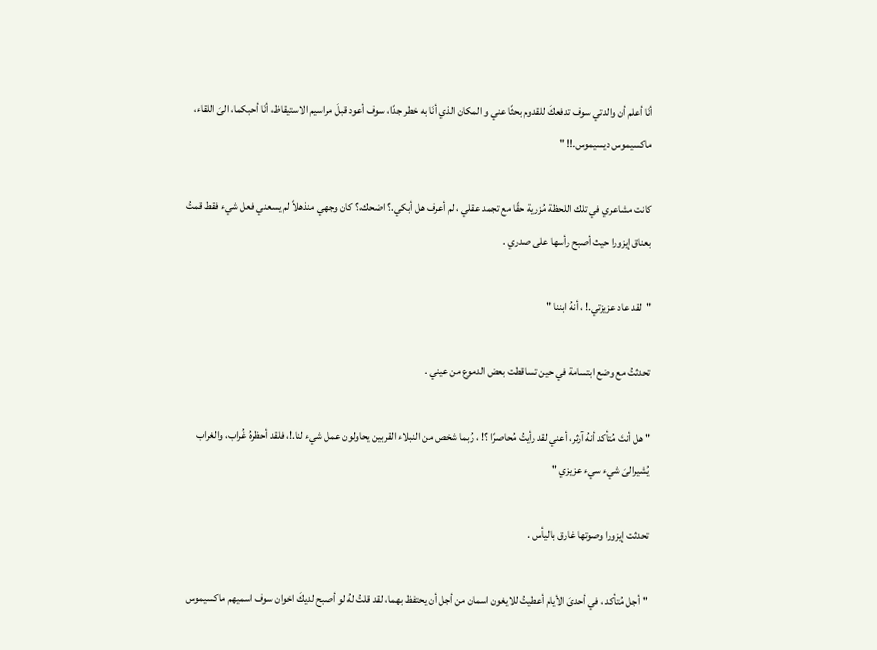أنَا أعلم أن والدتي سوف تدفعكَ للقدوم بحثًا عني و المكان الذي أنَا به خطر جدًا، سوف أعود قبلَ مراسيم الاستيقاظ، أنَا أحبكما، الىَ اللقاء، ماكسيموس ديسيموس.!! "

كانت مشاعري في تلك اللحظة مُزرية حقًا مع تجمد عقلي ، لم أعرف هل أبكي.؟ اضحك،؟ كان وجهي منذهلاً لم يسعني فعل شيء فقط قمتُ بعناق إيزورا حيث أصبح رأسها على صدري .

"لقد عاد عزيزتي.! ، أنهُ ابننا "

تحدثتُ مع وضع ابتسامة في حين تساقطت بعض الدموع من عيني .

" هل أنتَ مُتأكد أنهُ آرثر، أعني لقد رأيتُ مُحاصرًا ؟! ، رُبما شخص من النبلاء القربين يحاولون عمل شيء لنا.!، فلقد أحظرهُ غُراب، والغراب يُشيرالىَ شيء سيء عزيزي "

تحدثت إيزورا وصوتها غارق باليأس .

"أجل مُتأكد ، في أحدىَ الأيام أعطيتُ للايغون اسمان من أجل أن يحتفظ بهما، لقد قلتُ لهُ لو أصبح لديكَ اخوان سوف اسميهم ماكسيموس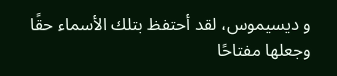و ديسيموس، لقد أحتفظ بتلك الأسماء حقًا وجعلها مفتاحًا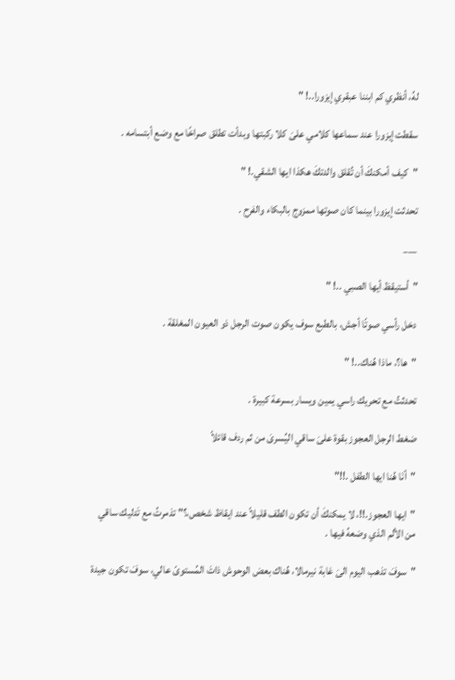لهُ، أنظري كم ابننا عبقري إيزورا..! "

سقطت إيزورا عند سماعها كلامي علىَ كلا ركبتها وبدأت تطلق صراخًا مع وضع أبتسامه .

"كيف أمكنكَ أن تُقلق والدتكَ هكذا ايها الشقي.! "

تحدثت إيزورا بينما كان صوتها ممزوج بالبكاء والفرح .

___

"أستيقظ أيها الصبي ..! "

دخل رأسي صوتًا أجش، بالطبع سوف يكون صوت الرجل ذو العيون المغلقة .

"ها؟، ماذا هُناك..! "

تحدثتُ مع تحريك راسي يمين ويسار بسرعة كبيرة .

ضغط الرجل العجوز بقوة علىَ ساقي اليُسرىَ من ثم ردف قائلاً

"أنَا هُنا ايها الطفل .!!"

"ايها العجوز.!!، لا يمكنكَ أن تكون الطف قليلاً عند ايقاظ شخص،؟" تذمرتُ مع تَدليك ساقي من الألم الذي وضعهُ فيها .

"سوفَ تذهب اليوم الىَ غابة نيرمالا، هُناك بعض الوحوش ذاتَ المُستوىّ عالي، سوفَ تكون جيدة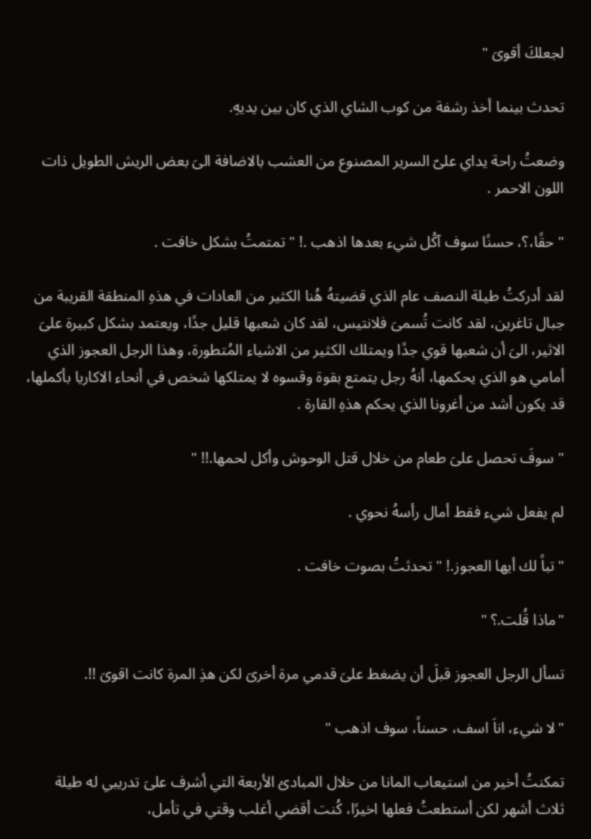لجعلكَ أقوىَ "

تحدث بينما أخذ رشفة من كوب الشاي الذي كان بين يديهِ.

وضعتُ راحة يداي علىّ السرير المصنوع من العشب بالاضافة الىَ بعض الريش الطويل ذات اللون الاحمر .

" حقًا،؟، حسنًا سوف آكُل شيء بعدها اذهب .! " تمتمتُ بشكل خافت .

لقد أدركتُ طيلة النصف عام الذي قضيتهُ هُنا الكثير من العادات في هذهِ المنطقة القريبة من جبال تاغرين، لقد كانت تُسمىَ فلانتيس، لقد كان شعبها قليل جدًا، ويعتمد بشكل كبيرة علىَ الاثير، الىَ أن شعبها قوي جدًا ويمتلك الكثير من الاشياء المُتطورة، وهذا الرجل العجوز الذي أمامي هو الذي يحكمها، أنهُ رجل يتمتع بقوة وقسوه لا يمتلكها شخص في أنحاء الاكاريا بأكملها، قد يكون أشد من أغرونا الذي يحكم هذهِ القارة .

" سوفَ تحصل علىَ طعام من خلال قتل الوحوش وأكل لحمها.!! "

لم يفعل شيء فقط أمال رأسهُ نحوي .

"تباً لك أيها العجوز.! " تحدثتُ بصوت خافت .

"ماذا قُلت.؟ "

تسأل الرجل العجوز قبلَ أن يضغط علىَ قدمي مرة أخرىَ لكن هذِ المرة كانت اقوىَ !!.

"لا شيء، اناَ اسف، حسناً، سوف اذهب "

تمكنتُ أخير من استيعاب المانا من خلال المبادئ الأربعة التي أشرف علىَ تدريبي له طيلة ثلاث أشهر لكن أستطعتُ فعلها اخيرًا، كُنت أقضي أغلب وقتي في تأمل،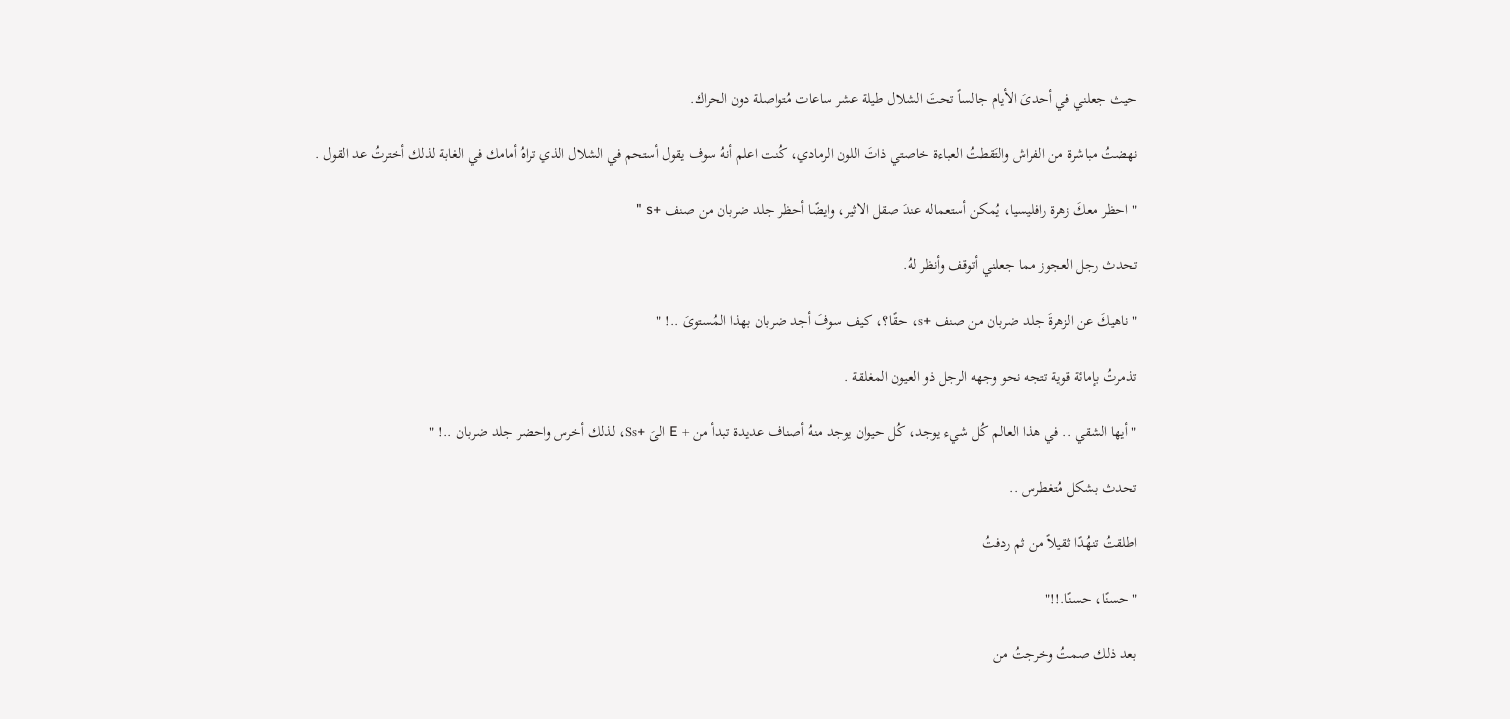حيث جعلني في أحدىَ الأيام جالساً تحتَ الشلال طيلة عشر ساعات مُتواصلة دون الحراك.

نهضتُ مباشرة من الفراش والتَقطتُ العباءة خاصتي ذاتَ اللون الرمادي، كُنت اعلم أنهُ سوف يقول أستحم في الشلال الذي تراهُ أمامك في الغابة لذلك أخترتُ عد القول .

" احظر معكَ زهرة رافليسيا، يُمكن أستعماله عندَ صقل الاثير، وايضًا أحظر جلد ضربان من صنف +s "

تحدث رجل العجوز مما جعلني أتوقف وأنظر لهُ.

"ناهيكَ عن الزهرةَ جلد ضربان من صنف +s، حقًا؟، كيف سوفَ أجد ضربان بهذا المُستوىَ ..! "

تذمرتُ بإمائة قوية تتجه نحو وجهه الرجل ذو العيون المغلقة .

" أيها الشقي .. في هذا العالم كُل شيء يوجد، كُل حيوان يوجد منهُ أصناف عديدة تبدأ من + E الىَ +Ss، لذلك أخرس واحضر جلد ضربان ..! "

تحدث بشكل مُتغطرس ..

اطلقتُ تنهُدًا ثقيلاً من ثم ردفتُ

"حسنًا، حسنًا.!!"

بعد ذلك صمتُ وخرجتُ من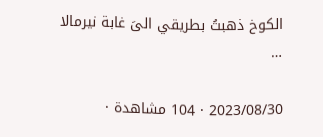الكوخ ذهبتُ بطريقي الىَ غابة نيرمالا …

2023/08/30 · 104 مشاهدة ·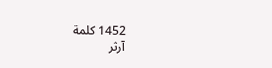1452 كلمة
آرثر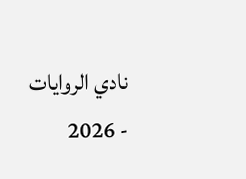نادي الروايات - 2026